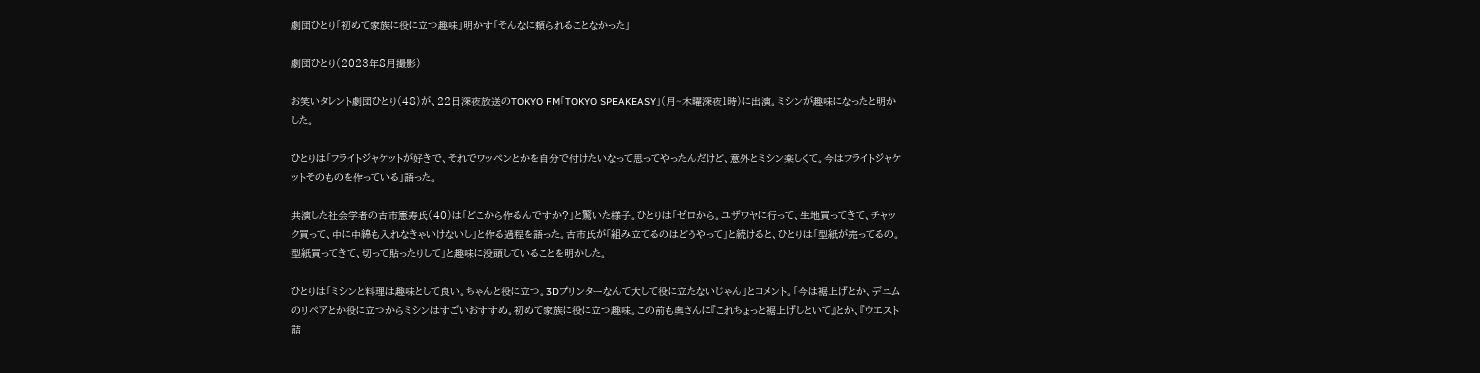劇団ひとり「初めて家族に役に立つ趣味」明かす「そんなに頼られることなかった」

劇団ひとり(2023年8月撮影)

お笑いタレント劇団ひとり(48)が、22日深夜放送のTOKYO FM「TOKYO SPEAKEASY」(月~木曜深夜1時)に出演。ミシンが趣味になったと明かした。

ひとりは「フライトジャケットが好きで、それでワッペンとかを自分で付けたいなって思ってやったんだけど、意外とミシン楽しくて。今はフライトジャケットそのものを作っている」語った。

共演した社会学者の古市憲寿氏(40)は「どこから作るんですか?」と驚いた様子。ひとりは「ゼロから。ユザワヤに行って、生地買ってきて、チャック買って、中に中綿も入れなきゃいけないし」と作る過程を語った。古市氏が「組み立てるのはどうやって」と続けると、ひとりは「型紙が売ってるの。型紙買ってきて、切って貼ったりして」と趣味に没頭していることを明かした。

ひとりは「ミシンと料理は趣味として良い。ちゃんと役に立つ。3Dプリンターなんて大して役に立たないじゃん」とコメント。「今は裾上げとか、デニムのリペアとか役に立つからミシンはすごいおすすめ。初めて家族に役に立つ趣味。この前も奥さんに『これちょっと裾上げしといて』とか、『ウエスト詰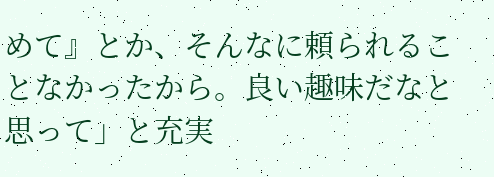めて』とか、そんなに頼られることなかったから。良い趣味だなと思って」と充実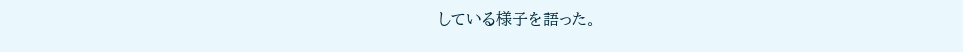している様子を語った。